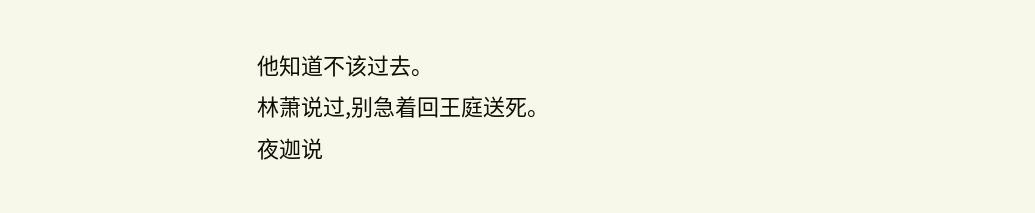他知道不该过去。
林萧说过,别急着回王庭送死。
夜迦说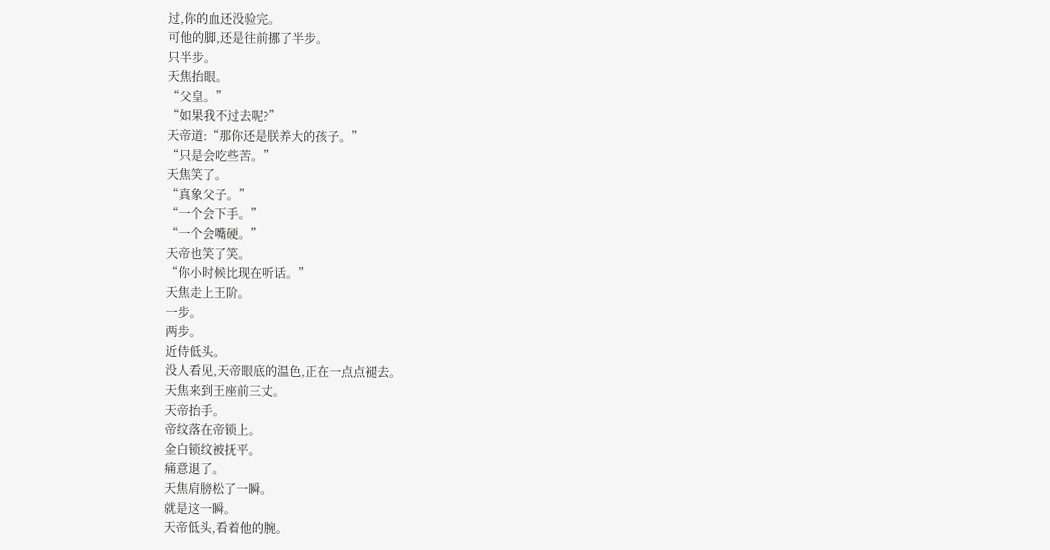过,你的血还没验完。
可他的脚,还是往前挪了半步。
只半步。
天焦抬眼。
“父皇。”
“如果我不过去呢?”
天帝道:“那你还是朕养大的孩子。”
“只是会吃些苦。”
天焦笑了。
“真象父子。”
“一个会下手。”
“一个会嘴硬。”
天帝也笑了笑。
“你小时候比现在听话。”
天焦走上王阶。
一步。
两步。
近侍低头。
没人看见,天帝眼底的温色,正在一点点褪去。
天焦来到王座前三丈。
天帝抬手。
帝纹落在帝锁上。
金白锁纹被抚平。
痛意退了。
天焦肩膀松了一瞬。
就是这一瞬。
天帝低头,看着他的腕。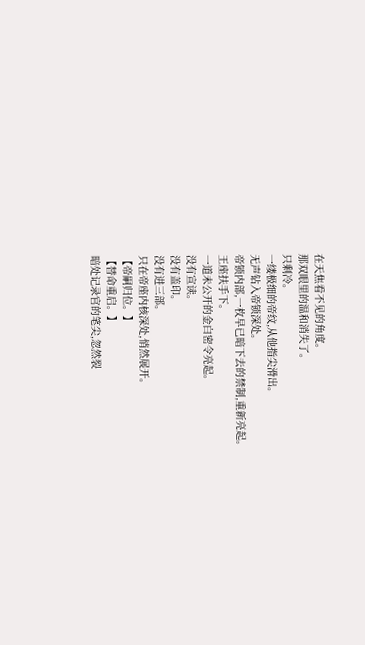在天焦看不见的角度。
那双眼里的温和消失了。
只剩冷。
一缕极细的帝纹,从他指尖滑出。
无声钻入帝锁深处。
帝锁内部,一枚早已暗下去的禁制,重新亮起。
王座扶手下。
一道未公开的金白密令亮起。
没有宣读。
没有盖印。
没有进三部。
只在帝座内核深处,悄然展开。
【帝嗣归位。】
【替命重启。】
暗处记录官的笔尖,忽然裂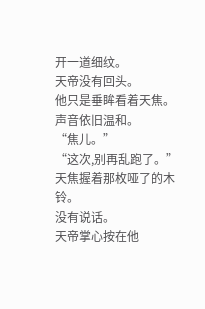开一道细纹。
天帝没有回头。
他只是垂眸看着天焦。
声音依旧温和。
“焦儿。”
“这次,别再乱跑了。”
天焦握着那枚哑了的木铃。
没有说话。
天帝掌心按在他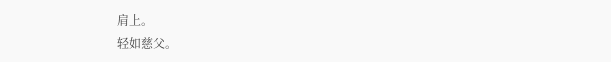肩上。
轻如慈父。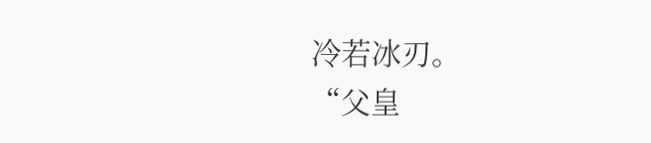冷若冰刃。
“父皇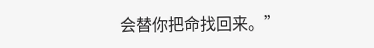会替你把命找回来。”